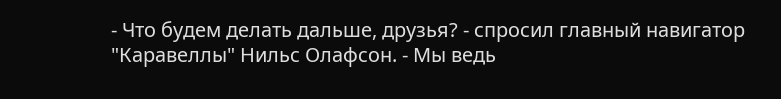- Что будем делать дальше, друзья? - спросил главный навигатор "Каравеллы" Нильс Олафсон. - Мы ведь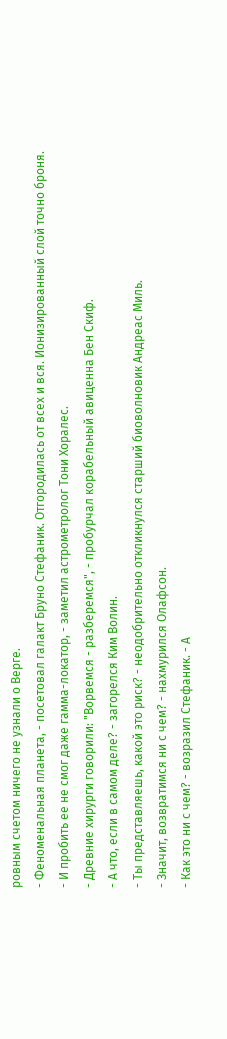ровным счетом ничего не узнали о Верге.
- Феноменальная планета, - посетовал галакт Бруно Стефаник. Отгородилась от всех и вся. Ионизированный слой точно броня.
- И пробить ее не смог даже гамма-локатор, - заметил астрометролог Тони Хоралес.
- Древние хирурги говорили: "Ворвемся - разберемся", - пробурчал корабельный авиценна Бен Скиф.
- А что, если в самом деле? - загорелся Ким Волин.
- Ты представляешь, какой это риск? - неодобрительно откликнулся старший биоволновик Андреас Миль.
- Значит, возвратимся ни с чем? - нахмурился Олафсон.
- Как это ни с чем? - возразил Стефаник. - А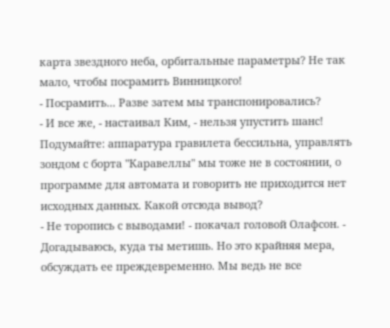карта звездного неба, орбитальные параметры? Не так мало, чтобы посрамить Винницкого!
- Посрамить... Разве затем мы транспонировались?
- И все же, - настаивал Ким, - нельзя упустить шанс! Подумайте: аппаратура гравилета бессильна, управлять зондом с борта "Каравеллы" мы тоже не в состоянии, о программе для автомата и говорить не приходится нет исходных данных. Какой отсюда вывод?
- Не торопись с выводами! - покачал головой Олафсон. - Догадываюсь, куда ты метишь. Но это крайняя мера, обсуждать ее преждевременно. Мы ведь не все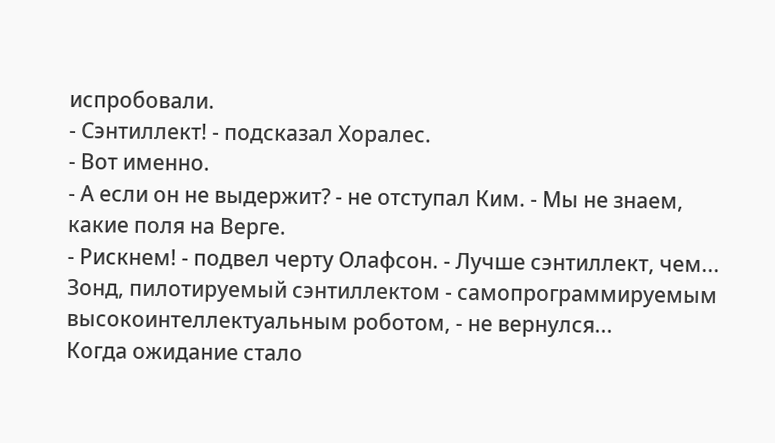испробовали.
- Сэнтиллект! - подсказал Хоралес.
- Вот именно.
- А если он не выдержит? - не отступал Ким. - Мы не знаем, какие поля на Верге.
- Рискнем! - подвел черту Олафсон. - Лучше сэнтиллект, чем...
Зонд, пилотируемый сэнтиллектом - самопрограммируемым высокоинтеллектуальным роботом, - не вернулся...
Когда ожидание стало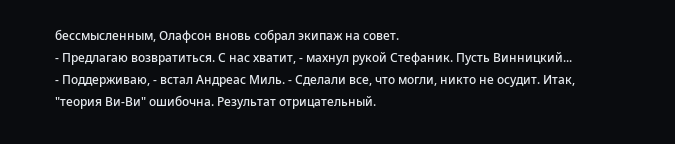бессмысленным, Олафсон вновь собрал экипаж на совет.
- Предлагаю возвратиться. С нас хватит, - махнул рукой Стефаник. Пусть Винницкий...
- Поддерживаю, - встал Андреас Миль. - Сделали все, что могли, никто не осудит. Итак, "теория Ви-Ви" ошибочна. Результат отрицательный.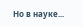Но в науке...